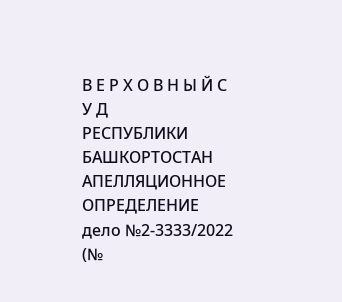В Е Р Х О В Н Ы Й С У Д
РЕСПУБЛИКИ БАШКОРТОСТАН
АПЕЛЛЯЦИОННОЕ ОПРЕДЕЛЕНИЕ
дело №2-3333/2022 (№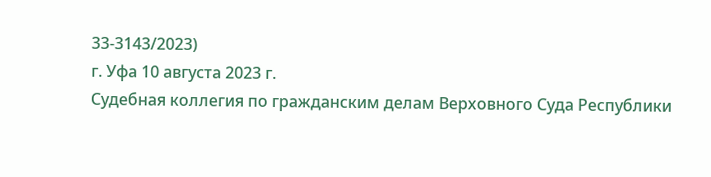33-3143/2023)
г. Уфа 10 августа 2023 г.
Судебная коллегия по гражданским делам Верховного Суда Республики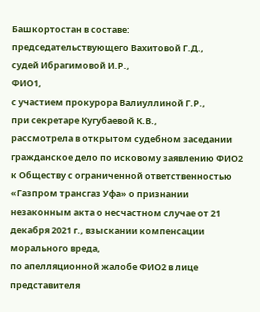Башкортостан в составе:
председательствующего Вахитовой Г.Д.,
судей Ибрагимовой И.Р.,
ФИО1,
с участием прокурора Валиуллиной Г.Р.,
при секретаре Кугубаевой К.В.,
рассмотрела в открытом судебном заседании гражданское дело по исковому заявлению ФИО2 к Обществу с ограниченной ответственностью «Газпром трансгаз Уфа» о признании незаконным акта о несчастном случае от 21 декабря 2021 г., взыскании компенсации морального вреда,
по апелляционной жалобе ФИО2 в лице представителя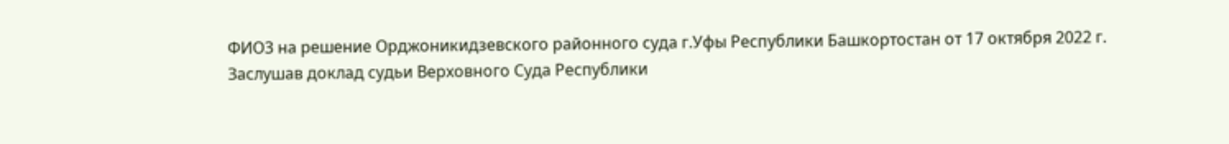ФИО3 на решение Орджоникидзевского районного суда г.Уфы Республики Башкортостан от 17 октября 2022 г.
Заслушав доклад судьи Верховного Суда Республики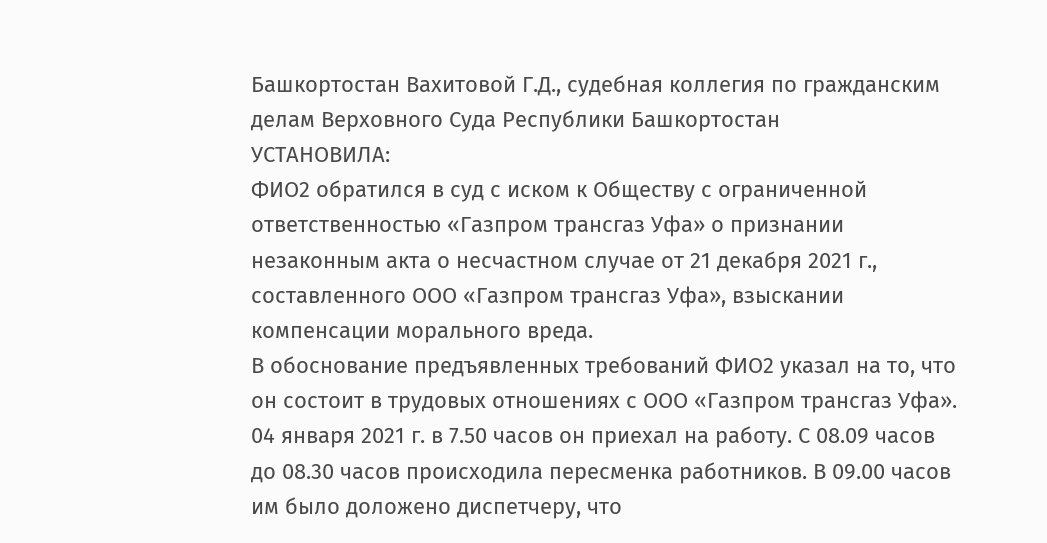Башкортостан Вахитовой Г.Д., судебная коллегия по гражданским делам Верховного Суда Республики Башкортостан
УСТАНОВИЛА:
ФИО2 обратился в суд с иском к Обществу с ограниченной ответственностью «Газпром трансгаз Уфа» о признании незаконным акта о несчастном случае от 21 декабря 2021 г., составленного ООО «Газпром трансгаз Уфа», взыскании компенсации морального вреда.
В обоснование предъявленных требований ФИО2 указал на то, что он состоит в трудовых отношениях с ООО «Газпром трансгаз Уфа». 04 января 2021 г. в 7.50 часов он приехал на работу. С 08.09 часов до 08.30 часов происходила пересменка работников. В 09.00 часов им было доложено диспетчеру, что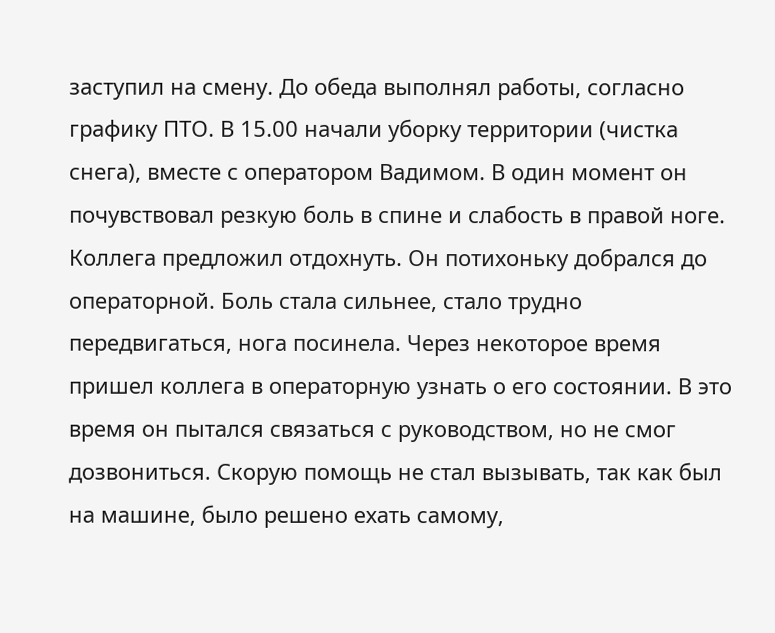заступил на смену. До обеда выполнял работы, согласно графику ПТО. В 15.00 начали уборку территории (чистка снега), вместе с оператором Вадимом. В один момент он почувствовал резкую боль в спине и слабость в правой ноге. Коллега предложил отдохнуть. Он потихоньку добрался до операторной. Боль стала сильнее, стало трудно передвигаться, нога посинела. Через некоторое время пришел коллега в операторную узнать о его состоянии. В это время он пытался связаться с руководством, но не смог дозвониться. Скорую помощь не стал вызывать, так как был на машине, было решено ехать самому,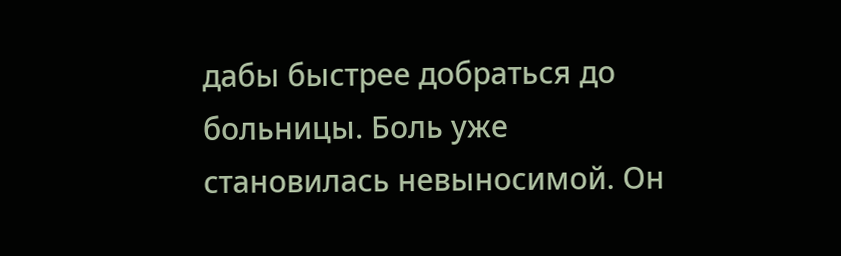дабы быстрее добраться до больницы. Боль уже становилась невыносимой. Он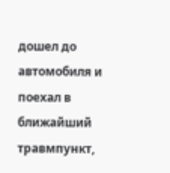дошел до автомобиля и поехал в ближайший травмпункт,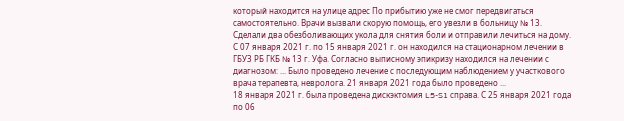который находится на улице адрес По прибытию уже не смог передвигаться самостоятельно. Врачи вызвали скорую помощь, его увезли в больницу № 13. Сделали два обезболивающих укола для снятия боли и отправили лечиться на дому.
С 07 января 2021 г. по 15 января 2021 г. он находился на стационарном лечении в ГБУЗ РБ ГКБ № 13 г. Уфа. Согласно выписному эпикризу находился на лечении с диагнозом: ... Было проведено лечение с последующим наблюдением у участкового врача терапевта, невролога. 21 января 2021 года было проведено ...
18 января 2021 г. была проведена дискэктомия L5-S1 справа. С 25 января 2021 года по 06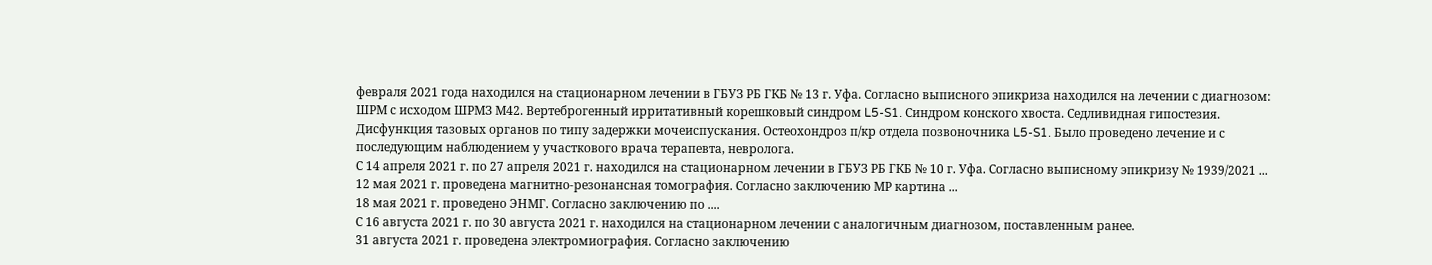февраля 2021 года находился на стационарном лечении в ГБУЗ РБ ГКБ № 13 г. Уфа. Согласно выписного эпикриза находился на лечении с диагнозом: ШРМ с исходом ШРМЗ М42. Вертеброгенный ирритативный корешковый синдром L5-S1. Синдром конского хвоста. Седливидная гипостезия. Дисфункция тазовых органов по типу задержки мочеиспускания. Остеохондроз п/кр отдела позвоночника L5-S1. Было проведено лечение и с последующим наблюдением у участкового врача терапевта, невролога.
С 14 апреля 2021 г. по 27 апреля 2021 г. находился на стационарном лечении в ГБУЗ РБ ГКБ № 10 г. Уфа. Согласно выписному эпикризу № 1939/2021 ...
12 мая 2021 г. проведена магнитно-резонансная томография. Согласно заключению МР картина ...
18 мая 2021 г. проведено ЭНМГ. Согласно заключению по ....
С 16 августа 2021 г. по 30 августа 2021 г. находился на стационарном лечении с аналогичным диагнозом, поставленным ранее.
31 августа 2021 г. проведена электромиография. Согласно заключению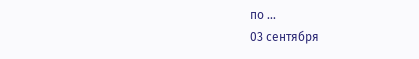по ...
03 сентября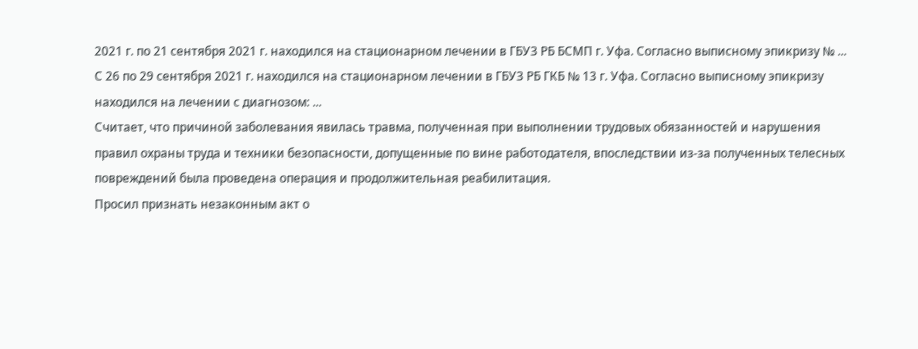2021 г. по 21 сентября 2021 г. находился на стационарном лечении в ГБУЗ РБ БСМП г. Уфа. Согласно выписному эпикризу № ...
С 26 по 29 сентября 2021 г. находился на стационарном лечении в ГБУЗ РБ ГКБ № 13 г. Уфа. Согласно выписному эпикризу находился на лечении с диагнозом: ...
Считает, что причиной заболевания явилась травма, полученная при выполнении трудовых обязанностей и нарушения правил охраны труда и техники безопасности, допущенные по вине работодателя, впоследствии из-за полученных телесных повреждений была проведена операция и продолжительная реабилитация.
Просил признать незаконным акт о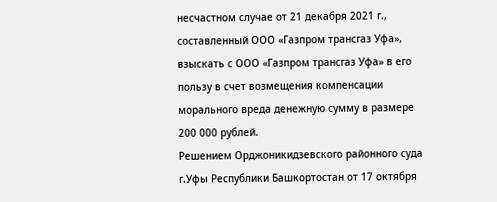несчастном случае от 21 декабря 2021 г., составленный ООО «Газпром трансгаз Уфа», взыскать с ООО «Газпром трансгаз Уфа» в его пользу в счет возмещения компенсации морального вреда денежную сумму в размере 200 000 рублей.
Решением Орджоникидзевского районного суда г.Уфы Республики Башкортостан от 17 октября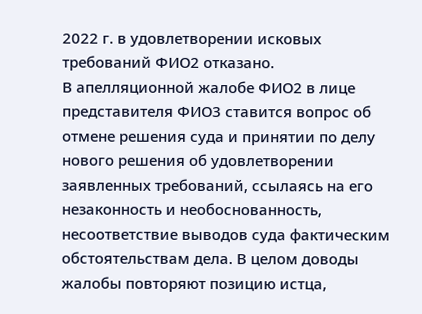2022 г. в удовлетворении исковых требований ФИО2 отказано.
В апелляционной жалобе ФИО2 в лице представителя ФИО3 ставится вопрос об отмене решения суда и принятии по делу нового решения об удовлетворении заявленных требований, ссылаясь на его незаконность и необоснованность, несоответствие выводов суда фактическим обстоятельствам дела. В целом доводы жалобы повторяют позицию истца,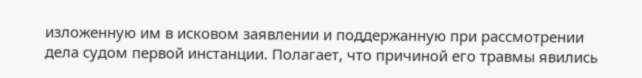изложенную им в исковом заявлении и поддержанную при рассмотрении дела судом первой инстанции. Полагает, что причиной его травмы явились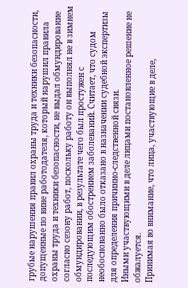грубые нарушения правил охраны труда и техники безопасности, допущенные по вине работодателя, который нарушил правила охраны труда и техники безопасности, не выдал обмундирование согласно сезону работ, поскольку работу он выполнял не в зимнем обмундировании, в результате чего был простужен с последующим обострением заболеваний. Считает, что судом необоснованно было отказано в назначении судебной экспертизы для определения причинно-следственной связи.
Иными участвующими в деле лицами постановленное решение не обжалуется.
Принимая во внимание, что лица, участвующие в деле,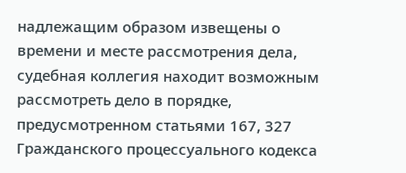надлежащим образом извещены о времени и месте рассмотрения дела, судебная коллегия находит возможным рассмотреть дело в порядке, предусмотренном статьями 167, 327 Гражданского процессуального кодекса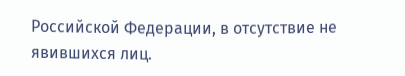Российской Федерации, в отсутствие не явившихся лиц.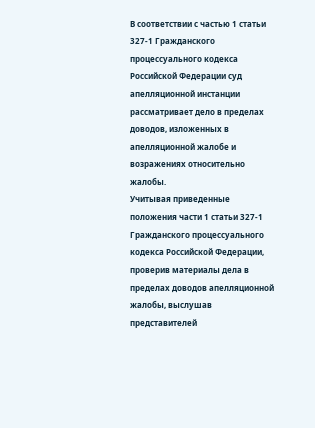В соответствии с частью 1 статьи 327-1 Гражданского процессуального кодекса Российской Федерации суд апелляционной инстанции рассматривает дело в пределах доводов, изложенных в апелляционной жалобе и возражениях относительно жалобы.
Учитывая приведенные положения части 1 статьи 327-1 Гражданского процессуального кодекса Российской Федерации, проверив материалы дела в пределах доводов апелляционной жалобы, выслушав представителей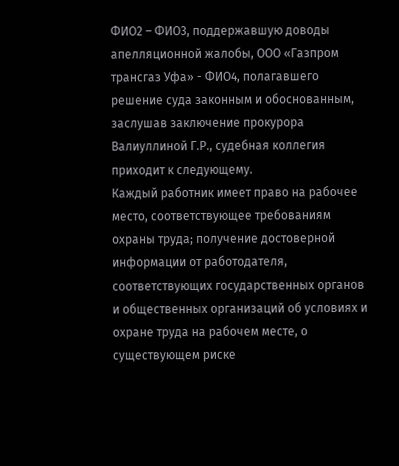ФИО2 – ФИО3, поддержавшую доводы апелляционной жалобы, ООО «Газпром трансгаз Уфа» - ФИО4, полагавшего решение суда законным и обоснованным, заслушав заключение прокурора Валиуллиной Г.Р., судебная коллегия приходит к следующему.
Каждый работник имеет право на рабочее место, соответствующее требованиям охраны труда; получение достоверной информации от работодателя, соответствующих государственных органов и общественных организаций об условиях и охране труда на рабочем месте, о существующем риске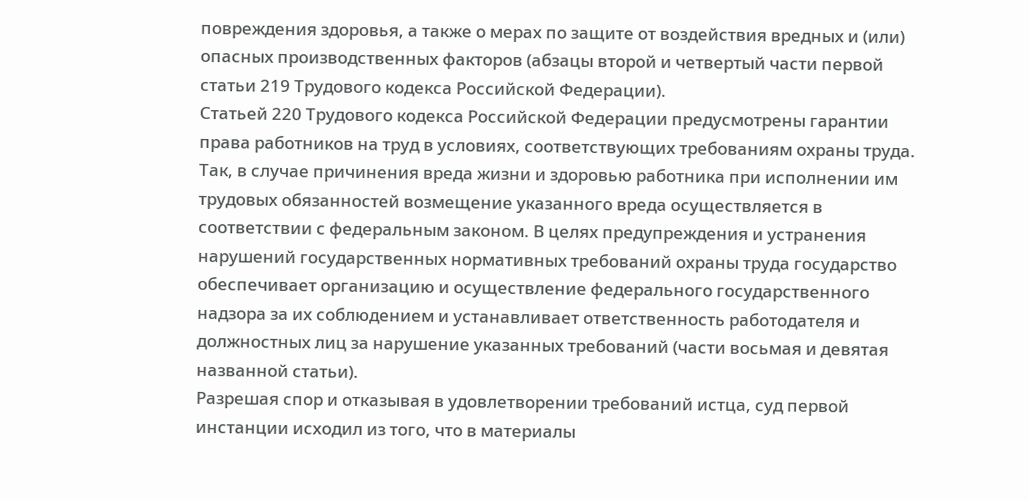повреждения здоровья, а также о мерах по защите от воздействия вредных и (или) опасных производственных факторов (абзацы второй и четвертый части первой статьи 219 Трудового кодекса Российской Федерации).
Статьей 220 Трудового кодекса Российской Федерации предусмотрены гарантии права работников на труд в условиях, соответствующих требованиям охраны труда. Так, в случае причинения вреда жизни и здоровью работника при исполнении им трудовых обязанностей возмещение указанного вреда осуществляется в соответствии с федеральным законом. В целях предупреждения и устранения нарушений государственных нормативных требований охраны труда государство обеспечивает организацию и осуществление федерального государственного надзора за их соблюдением и устанавливает ответственность работодателя и должностных лиц за нарушение указанных требований (части восьмая и девятая названной статьи).
Разрешая спор и отказывая в удовлетворении требований истца, суд первой инстанции исходил из того, что в материалы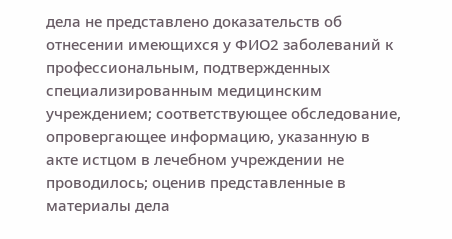дела не представлено доказательств об отнесении имеющихся у ФИО2 заболеваний к профессиональным, подтвержденных специализированным медицинским учреждением; соответствующее обследование, опровергающее информацию, указанную в акте истцом в лечебном учреждении не проводилось; оценив представленные в материалы дела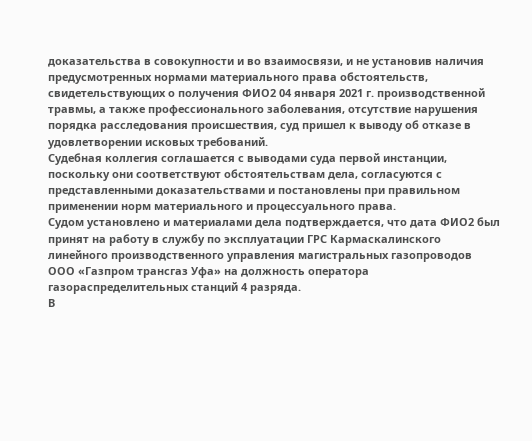доказательства в совокупности и во взаимосвязи, и не установив наличия предусмотренных нормами материального права обстоятельств, свидетельствующих о получения ФИО2 04 января 2021 г. производственной травмы, а также профессионального заболевания, отсутствие нарушения порядка расследования происшествия, суд пришел к выводу об отказе в удовлетворении исковых требований.
Судебная коллегия соглашается с выводами суда первой инстанции, поскольку они соответствуют обстоятельствам дела, согласуются с представленными доказательствами и постановлены при правильном применении норм материального и процессуального права.
Судом установлено и материалами дела подтверждается, что дата ФИО2 был принят на работу в службу по эксплуатации ГРС Кармаскалинского линейного производственного управления магистральных газопроводов ООО «Газпром трансгаз Уфа» на должность оператора газораспределительных станций 4 разряда.
В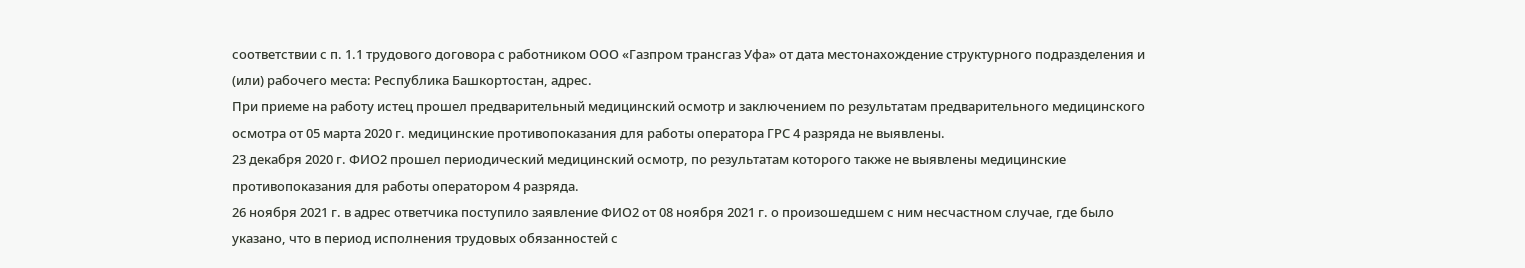соответствии с п. 1.1 трудового договора с работником ООО «Газпром трансгаз Уфа» от дата местонахождение структурного подразделения и (или) рабочего места: Республика Башкортостан, адрес.
При приеме на работу истец прошел предварительный медицинский осмотр и заключением по результатам предварительного медицинского осмотра от 05 марта 2020 г. медицинские противопоказания для работы оператора ГРС 4 разряда не выявлены.
23 декабря 2020 г. ФИО2 прошел периодический медицинский осмотр, по результатам которого также не выявлены медицинские противопоказания для работы оператором 4 разряда.
26 ноября 2021 г. в адрес ответчика поступило заявление ФИО2 от 08 ноября 2021 г. о произошедшем с ним несчастном случае, где было указано, что в период исполнения трудовых обязанностей с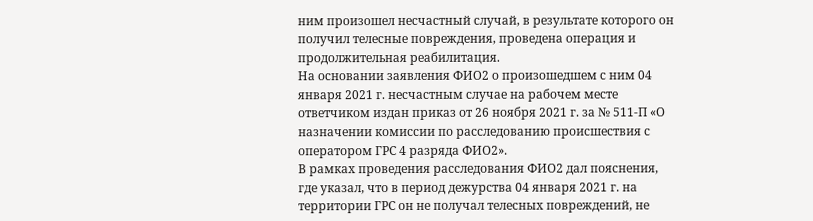ним произошел несчастный случай, в результате которого он получил телесные повреждения, проведена операция и продолжительная реабилитация.
На основании заявления ФИО2 о произошедшем с ним 04 января 2021 г. несчастным случае на рабочем месте ответчиком издан приказ от 26 ноября 2021 г. за № 511-П «О назначении комиссии по расследованию происшествия с оператором ГРС 4 разряда ФИО2».
В рамках проведения расследования ФИО2 дал пояснения, где указал, что в период дежурства 04 января 2021 г. на территории ГРС он не получал телесных повреждений, не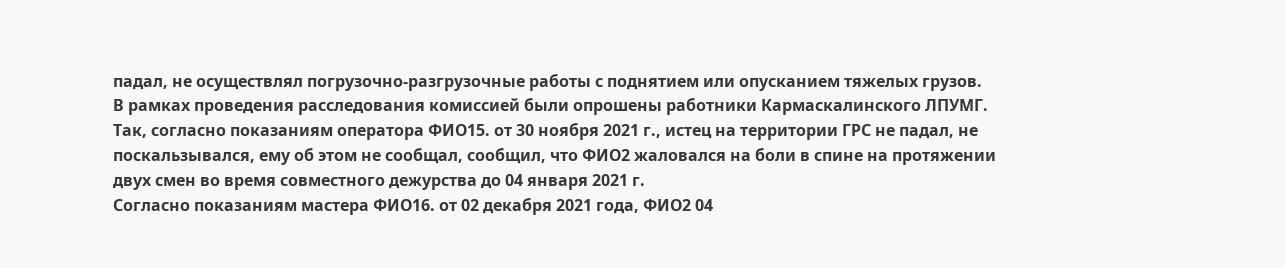падал, не осуществлял погрузочно-разгрузочные работы с поднятием или опусканием тяжелых грузов.
В рамках проведения расследования комиссией были опрошены работники Кармаскалинского ЛПУМГ.
Так, согласно показаниям оператора ФИО15. от 30 ноября 2021 г., истец на территории ГРС не падал, не поскальзывался, ему об этом не сообщал, сообщил, что ФИО2 жаловался на боли в спине на протяжении двух смен во время совместного дежурства до 04 января 2021 г.
Согласно показаниям мастера ФИО16. от 02 декабря 2021 года, ФИО2 04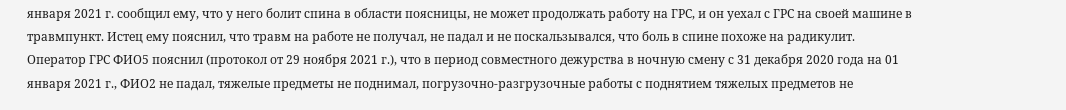января 2021 г. сообщил ему, что у него болит спина в области поясницы, не может продолжать работу на ГРС, и он уехал с ГРС на своей машине в травмпункт. Истец ему пояснил, что травм на работе не получал, не падал и не поскальзывался, что боль в спине похоже на радикулит.
Оператор ГРС ФИО5 пояснил (протокол от 29 ноября 2021 г.), что в период совместного дежурства в ночную смену с 31 декабря 2020 года на 01 января 2021 г., ФИО2 не падал, тяжелые предметы не поднимал, погрузочно-разгрузочные работы с поднятием тяжелых предметов не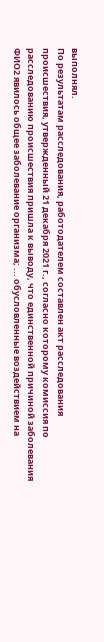выполнял.
По результатам расследования, работодателем составлен акт расследования происшествия, утвержденный 21 декабря 2021 г., согласно которому комиссия по расследованию происшествия пришла к выводу, что единственной причиной заболевания ФИО2 явилось общее заболевание организма; ... обусловленные воздействием на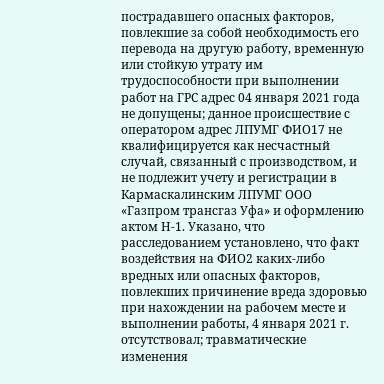пострадавшего опасных факторов, повлекшие за собой необходимость его перевода на другую работу, временную или стойкую утрату им трудоспособности при выполнении работ на ГРС адрес 04 января 2021 года не допущены; данное происшествие с оператором адрес ЛПУМГ ФИО17 не квалифицируется как несчастный случай, связанный с производством, и не подлежит учету и регистрации в Кармаскалинским ЛПУМГ ООО «Газпром трансгаз Уфа» и оформлению актом Н-1. Указано, что расследованием установлено, что факт воздействия на ФИО2 каких-либо вредных или опасных факторов, повлекших причинение вреда здоровью при нахождении на рабочем месте и выполнении работы, 4 января 2021 г. отсутствовал; травматические изменения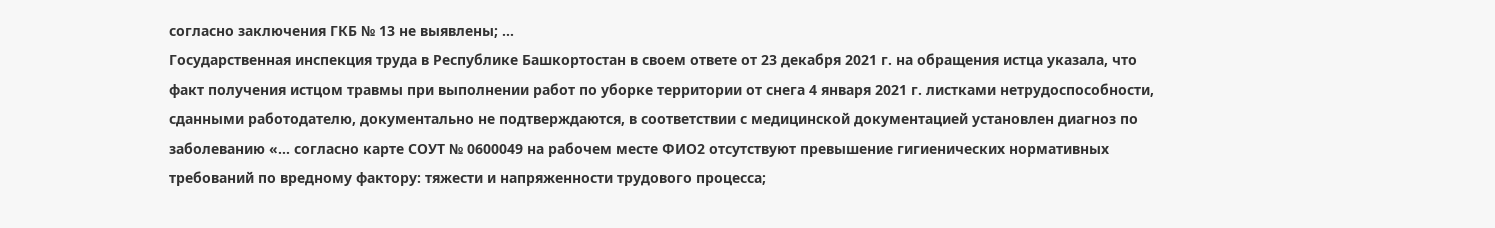согласно заключения ГКБ № 13 не выявлены; ...
Государственная инспекция труда в Республике Башкортостан в своем ответе от 23 декабря 2021 г. на обращения истца указала, что факт получения истцом травмы при выполнении работ по уборке территории от снега 4 января 2021 г. листками нетрудоспособности, сданными работодателю, документально не подтверждаются, в соответствии с медицинской документацией установлен диагноз по заболеванию «... согласно карте СОУТ № 0600049 на рабочем месте ФИО2 отсутствуют превышение гигиенических нормативных требований по вредному фактору: тяжести и напряженности трудового процесса;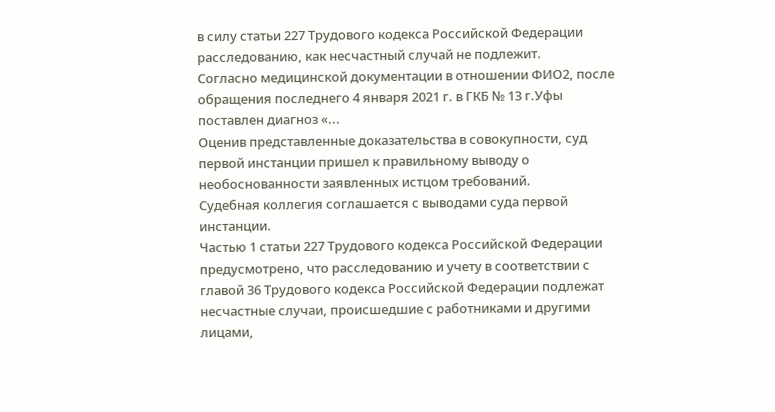в силу статьи 227 Трудового кодекса Российской Федерации расследованию, как несчастный случай не подлежит.
Согласно медицинской документации в отношении ФИО2, после обращения последнего 4 января 2021 г. в ГКБ № 13 г.Уфы поставлен диагноз «...
Оценив представленные доказательства в совокупности, суд первой инстанции пришел к правильному выводу о необоснованности заявленных истцом требований.
Судебная коллегия соглашается с выводами суда первой инстанции.
Частью 1 статьи 227 Трудового кодекса Российской Федерации предусмотрено, что расследованию и учету в соответствии с главой 36 Трудового кодекса Российской Федерации подлежат несчастные случаи, происшедшие с работниками и другими лицами,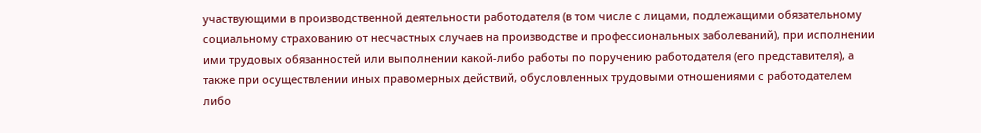участвующими в производственной деятельности работодателя (в том числе с лицами, подлежащими обязательному социальному страхованию от несчастных случаев на производстве и профессиональных заболеваний), при исполнении ими трудовых обязанностей или выполнении какой-либо работы по поручению работодателя (его представителя), а также при осуществлении иных правомерных действий, обусловленных трудовыми отношениями с работодателем либо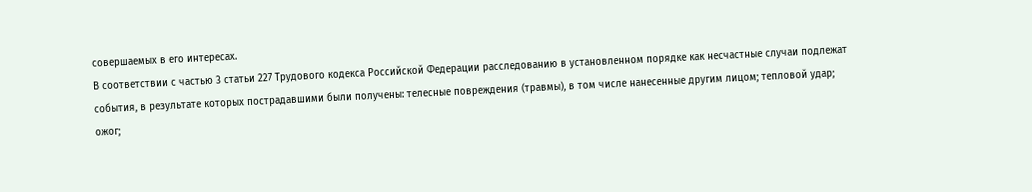совершаемых в его интересах.
В соответствии с частью 3 статьи 227 Трудового кодекса Российской Федерации расследованию в установленном порядке как несчастные случаи подлежат события, в результате которых пострадавшими были получены: телесные повреждения (травмы), в том числе нанесенные другим лицом; тепловой удар; ожог;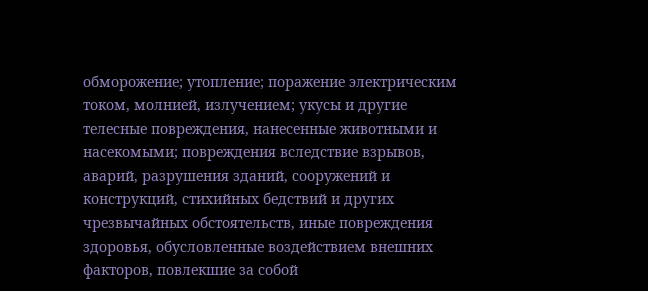обморожение; утопление; поражение электрическим током, молнией, излучением; укусы и другие телесные повреждения, нанесенные животными и насекомыми; повреждения вследствие взрывов, аварий, разрушения зданий, сооружений и конструкций, стихийных бедствий и других чрезвычайных обстоятельств, иные повреждения здоровья, обусловленные воздействием внешних факторов, повлекшие за собой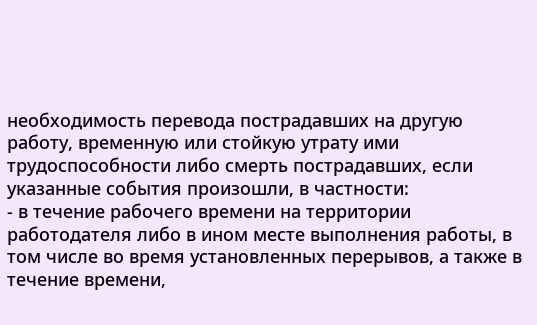необходимость перевода пострадавших на другую работу, временную или стойкую утрату ими трудоспособности либо смерть пострадавших, если указанные события произошли, в частности:
- в течение рабочего времени на территории работодателя либо в ином месте выполнения работы, в том числе во время установленных перерывов, а также в течение времени,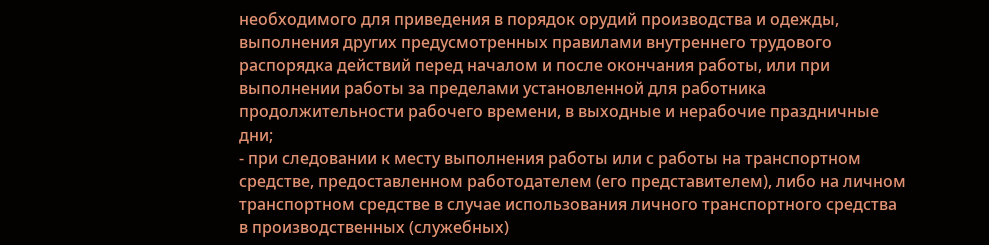необходимого для приведения в порядок орудий производства и одежды, выполнения других предусмотренных правилами внутреннего трудового распорядка действий перед началом и после окончания работы, или при выполнении работы за пределами установленной для работника продолжительности рабочего времени, в выходные и нерабочие праздничные дни;
- при следовании к месту выполнения работы или с работы на транспортном средстве, предоставленном работодателем (его представителем), либо на личном транспортном средстве в случае использования личного транспортного средства в производственных (служебных)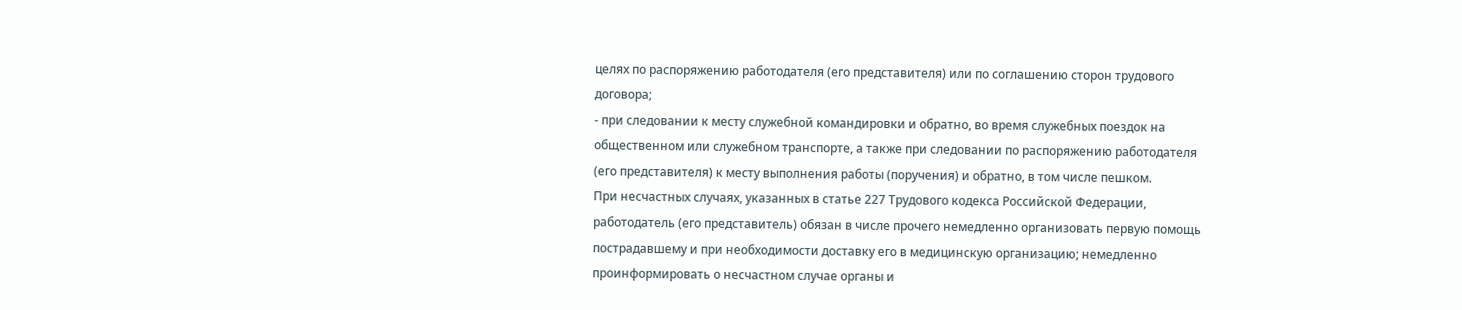целях по распоряжению работодателя (его представителя) или по соглашению сторон трудового договора;
- при следовании к месту служебной командировки и обратно, во время служебных поездок на общественном или служебном транспорте, а также при следовании по распоряжению работодателя (его представителя) к месту выполнения работы (поручения) и обратно, в том числе пешком.
При несчастных случаях, указанных в статье 227 Трудового кодекса Российской Федерации, работодатель (его представитель) обязан в числе прочего немедленно организовать первую помощь пострадавшему и при необходимости доставку его в медицинскую организацию; немедленно проинформировать о несчастном случае органы и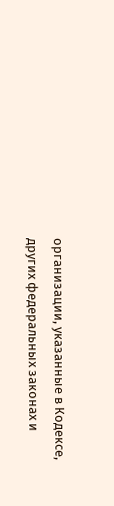организации, указанные в Кодексе, других федеральных законах и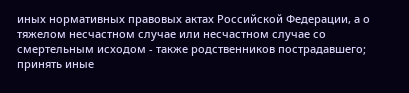иных нормативных правовых актах Российской Федерации, а о тяжелом несчастном случае или несчастном случае со смертельным исходом - также родственников пострадавшего; принять иные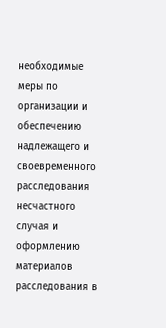необходимые меры по организации и обеспечению надлежащего и своевременного расследования несчастного случая и оформлению материалов расследования в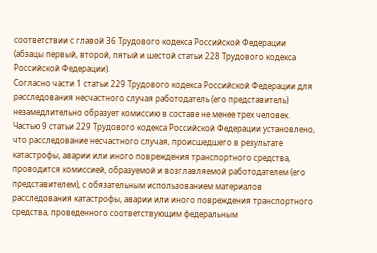соответствии с главой 36 Трудового кодекса Российской Федерации (абзацы первый, второй, пятый и шестой статьи 228 Трудового кодекса Российской Федерации).
Согласно части 1 статьи 229 Трудового кодекса Российской Федерации для расследования несчастного случая работодатель (его представитель) незамедлительно образует комиссию в составе не менее трех человек.
Частью 9 статьи 229 Трудового кодекса Российской Федерации установлено, что расследование несчастного случая, происшедшего в результате катастрофы, аварии или иного повреждения транспортного средства, проводится комиссией, образуемой и возглавляемой работодателем (его представителем), с обязательным использованием материалов расследования катастрофы, аварии или иного повреждения транспортного средства, проведенного соответствующим федеральным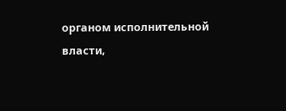органом исполнительной власти,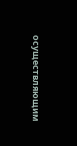осуществляющим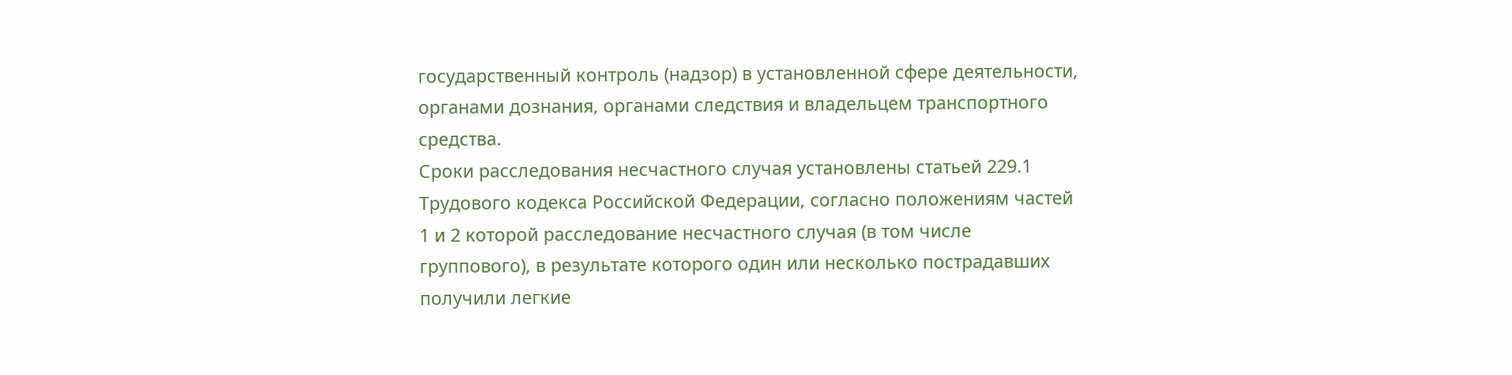государственный контроль (надзор) в установленной сфере деятельности, органами дознания, органами следствия и владельцем транспортного средства.
Сроки расследования несчастного случая установлены статьей 229.1 Трудового кодекса Российской Федерации, согласно положениям частей 1 и 2 которой расследование несчастного случая (в том числе группового), в результате которого один или несколько пострадавших получили легкие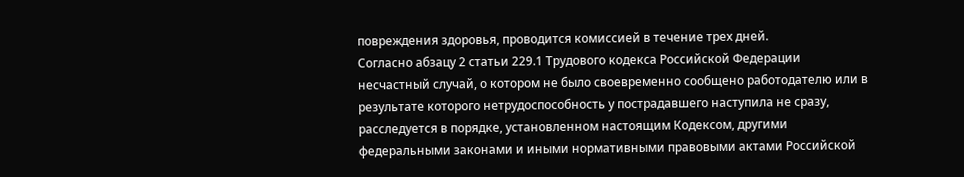повреждения здоровья, проводится комиссией в течение трех дней.
Согласно абзацу 2 статьи 229.1 Трудового кодекса Российской Федерации несчастный случай, о котором не было своевременно сообщено работодателю или в результате которого нетрудоспособность у пострадавшего наступила не сразу, расследуется в порядке, установленном настоящим Кодексом, другими федеральными законами и иными нормативными правовыми актами Российской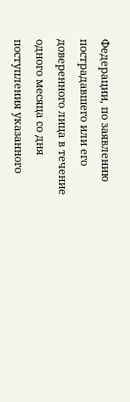Федерации, по заявлению пострадавшего или его доверенного лица в течение одного месяца со дня поступления указанного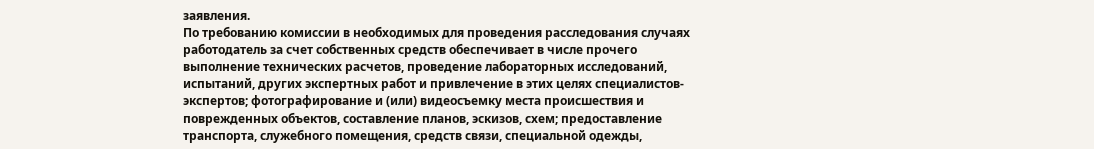заявления.
По требованию комиссии в необходимых для проведения расследования случаях работодатель за счет собственных средств обеспечивает в числе прочего выполнение технических расчетов, проведение лабораторных исследований, испытаний, других экспертных работ и привлечение в этих целях специалистов-экспертов; фотографирование и (или) видеосъемку места происшествия и поврежденных объектов, составление планов, эскизов, схем; предоставление транспорта, служебного помещения, средств связи, специальной одежды,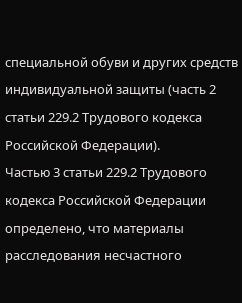специальной обуви и других средств индивидуальной защиты (часть 2 статьи 229.2 Трудового кодекса Российской Федерации).
Частью 3 статьи 229.2 Трудового кодекса Российской Федерации определено, что материалы расследования несчастного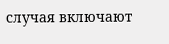случая включают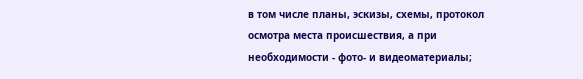в том числе планы, эскизы, схемы, протокол осмотра места происшествия, а при необходимости - фото- и видеоматериалы;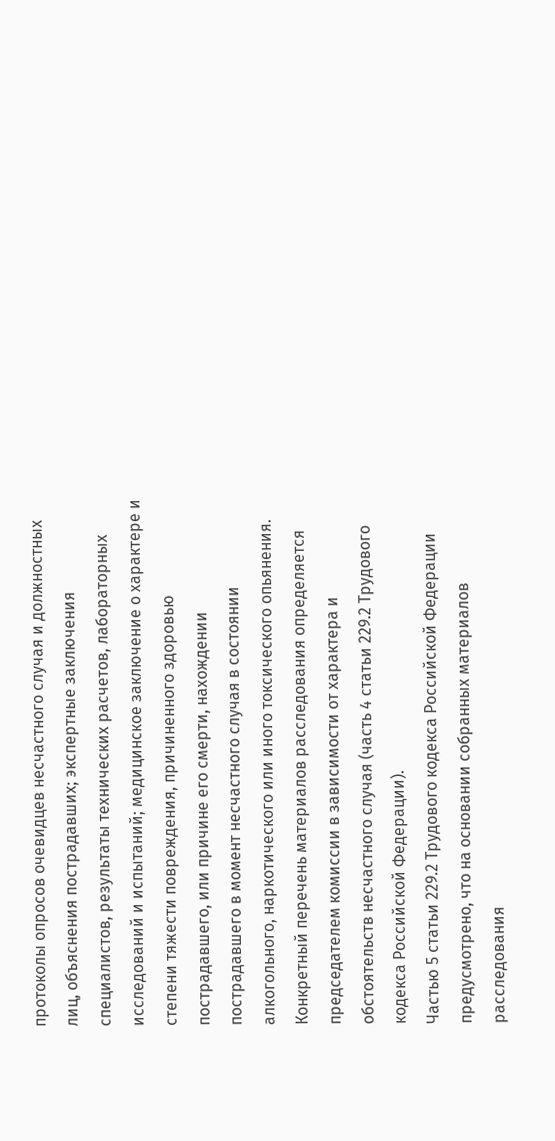протоколы опросов очевидцев несчастного случая и должностных лиц, объяснения пострадавших; экспертные заключения специалистов, результаты технических расчетов, лабораторных исследований и испытаний; медицинское заключение о характере и степени тяжести повреждения, причиненного здоровью пострадавшего, или причине его смерти, нахождении пострадавшего в момент несчастного случая в состоянии алкогольного, наркотического или иного токсического опьянения.
Конкретный перечень материалов расследования определяется председателем комиссии в зависимости от характера и обстоятельств несчастного случая (часть 4 статьи 229.2 Трудового кодекса Российской Федерации).
Частью 5 статьи 229.2 Трудового кодекса Российской Федерации предусмотрено, что на основании собранных материалов расследования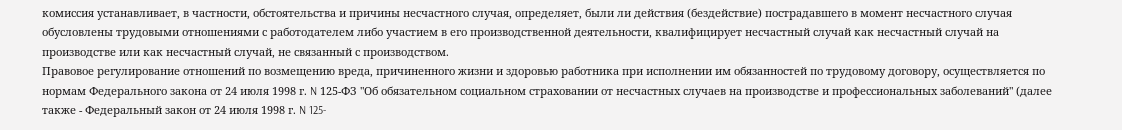комиссия устанавливает, в частности, обстоятельства и причины несчастного случая, определяет, были ли действия (бездействие) пострадавшего в момент несчастного случая обусловлены трудовыми отношениями с работодателем либо участием в его производственной деятельности, квалифицирует несчастный случай как несчастный случай на производстве или как несчастный случай, не связанный с производством.
Правовое регулирование отношений по возмещению вреда, причиненного жизни и здоровью работника при исполнении им обязанностей по трудовому договору, осуществляется по нормам Федерального закона от 24 июля 1998 г. N 125-ФЗ "Об обязательном социальном страховании от несчастных случаев на производстве и профессиональных заболеваний" (далее также - Федеральный закон от 24 июля 1998 г. N 125-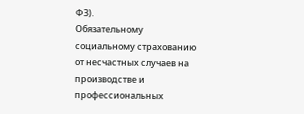ФЗ).
Обязательному социальному страхованию от несчастных случаев на производстве и профессиональных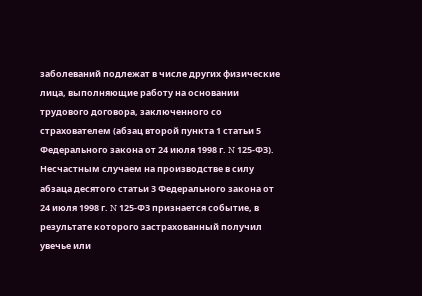заболеваний подлежат в числе других физические лица, выполняющие работу на основании трудового договора, заключенного со страхователем (абзац второй пункта 1 статьи 5 Федерального закона от 24 июля 1998 г. N 125-ФЗ).
Несчастным случаем на производстве в силу абзаца десятого статьи 3 Федерального закона от 24 июля 1998 г. N 125-ФЗ признается событие, в результате которого застрахованный получил увечье или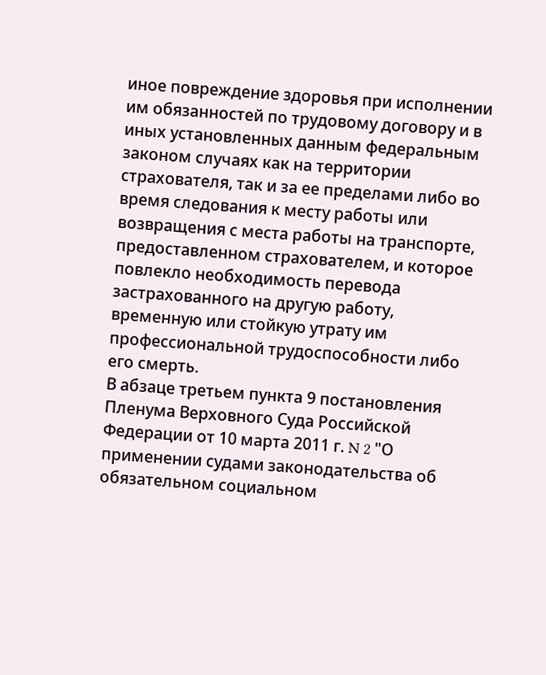иное повреждение здоровья при исполнении им обязанностей по трудовому договору и в иных установленных данным федеральным законом случаях как на территории страхователя, так и за ее пределами либо во время следования к месту работы или возвращения с места работы на транспорте, предоставленном страхователем, и которое повлекло необходимость перевода застрахованного на другую работу, временную или стойкую утрату им профессиональной трудоспособности либо его смерть.
В абзаце третьем пункта 9 постановления Пленума Верховного Суда Российской Федерации от 10 марта 2011 г. N 2 "О применении судами законодательства об обязательном социальном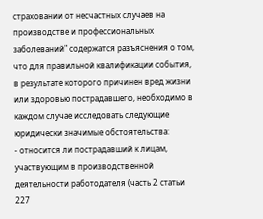страховании от несчастных случаев на производстве и профессиональных заболеваний" содержатся разъяснения о том, что для правильной квалификации события, в результате которого причинен вред жизни или здоровью пострадавшего, необходимо в каждом случае исследовать следующие юридически значимые обстоятельства:
- относится ли пострадавший к лицам, участвующим в производственной деятельности работодателя (часть 2 статьи 227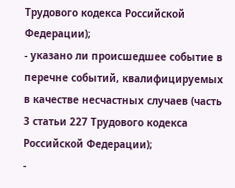Трудового кодекса Российской Федерации);
- указано ли происшедшее событие в перечне событий, квалифицируемых в качестве несчастных случаев (часть 3 статьи 227 Трудового кодекса Российской Федерации);
-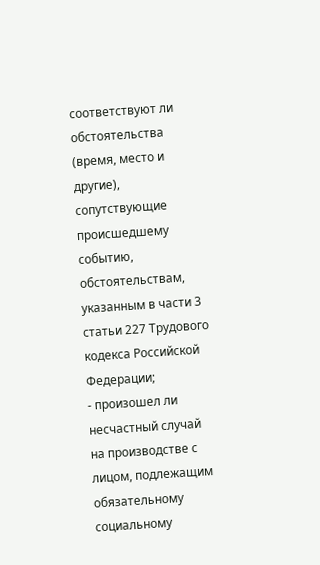соответствуют ли обстоятельства (время, место и другие), сопутствующие происшедшему событию, обстоятельствам, указанным в части 3 статьи 227 Трудового кодекса Российской Федерации;
- произошел ли несчастный случай на производстве с лицом, подлежащим обязательному социальному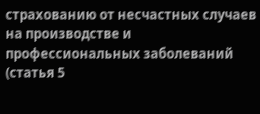страхованию от несчастных случаев на производстве и профессиональных заболеваний (статья 5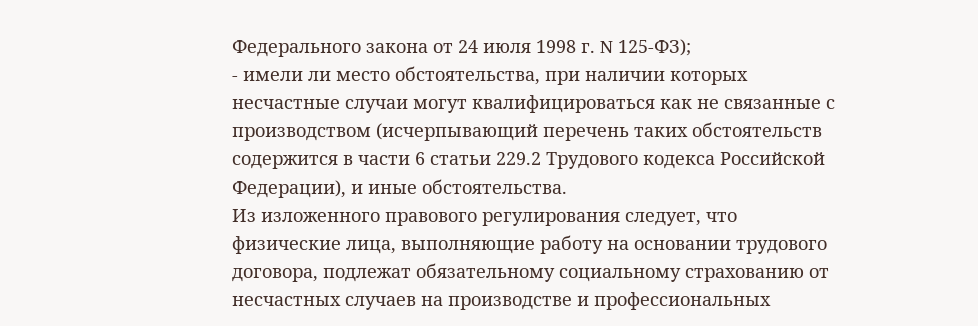Федерального закона от 24 июля 1998 г. N 125-ФЗ);
- имели ли место обстоятельства, при наличии которых несчастные случаи могут квалифицироваться как не связанные с производством (исчерпывающий перечень таких обстоятельств содержится в части 6 статьи 229.2 Трудового кодекса Российской Федерации), и иные обстоятельства.
Из изложенного правового регулирования следует, что физические лица, выполняющие работу на основании трудового договора, подлежат обязательному социальному страхованию от несчастных случаев на производстве и профессиональных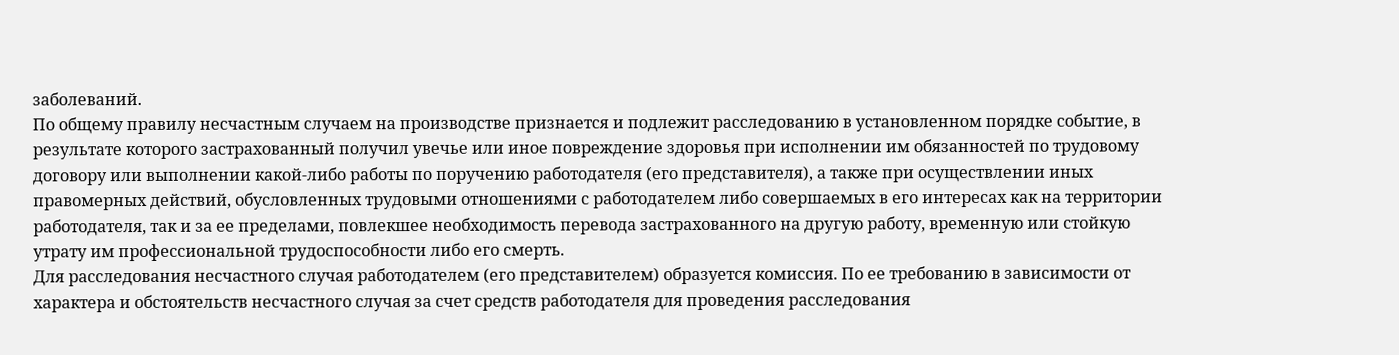заболеваний.
По общему правилу несчастным случаем на производстве признается и подлежит расследованию в установленном порядке событие, в результате которого застрахованный получил увечье или иное повреждение здоровья при исполнении им обязанностей по трудовому договору или выполнении какой-либо работы по поручению работодателя (его представителя), а также при осуществлении иных правомерных действий, обусловленных трудовыми отношениями с работодателем либо совершаемых в его интересах как на территории работодателя, так и за ее пределами, повлекшее необходимость перевода застрахованного на другую работу, временную или стойкую утрату им профессиональной трудоспособности либо его смерть.
Для расследования несчастного случая работодателем (его представителем) образуется комиссия. По ее требованию в зависимости от характера и обстоятельств несчастного случая за счет средств работодателя для проведения расследования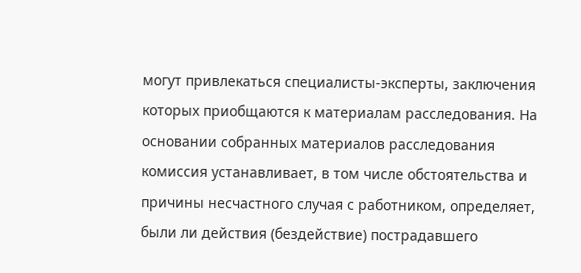могут привлекаться специалисты-эксперты, заключения которых приобщаются к материалам расследования. На основании собранных материалов расследования комиссия устанавливает, в том числе обстоятельства и причины несчастного случая с работником, определяет, были ли действия (бездействие) пострадавшего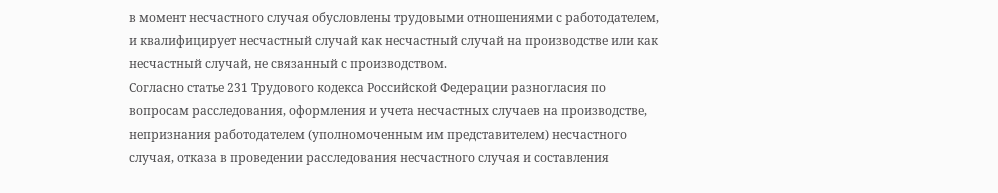в момент несчастного случая обусловлены трудовыми отношениями с работодателем, и квалифицирует несчастный случай как несчастный случай на производстве или как несчастный случай, не связанный с производством.
Согласно статье 231 Трудового кодекса Российской Федерации разногласия по вопросам расследования, оформления и учета несчастных случаев на производстве, непризнания работодателем (уполномоченным им представителем) несчастного случая, отказа в проведении расследования несчастного случая и составления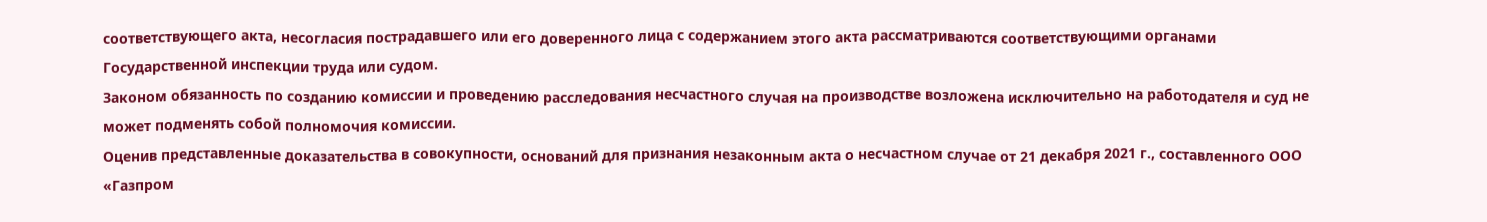соответствующего акта, несогласия пострадавшего или его доверенного лица с содержанием этого акта рассматриваются соответствующими органами Государственной инспекции труда или судом.
Законом обязанность по созданию комиссии и проведению расследования несчастного случая на производстве возложена исключительно на работодателя и суд не может подменять собой полномочия комиссии.
Оценив представленные доказательства в совокупности, оснований для признания незаконным акта о несчастном случае от 21 декабря 2021 г., составленного ООО «Газпром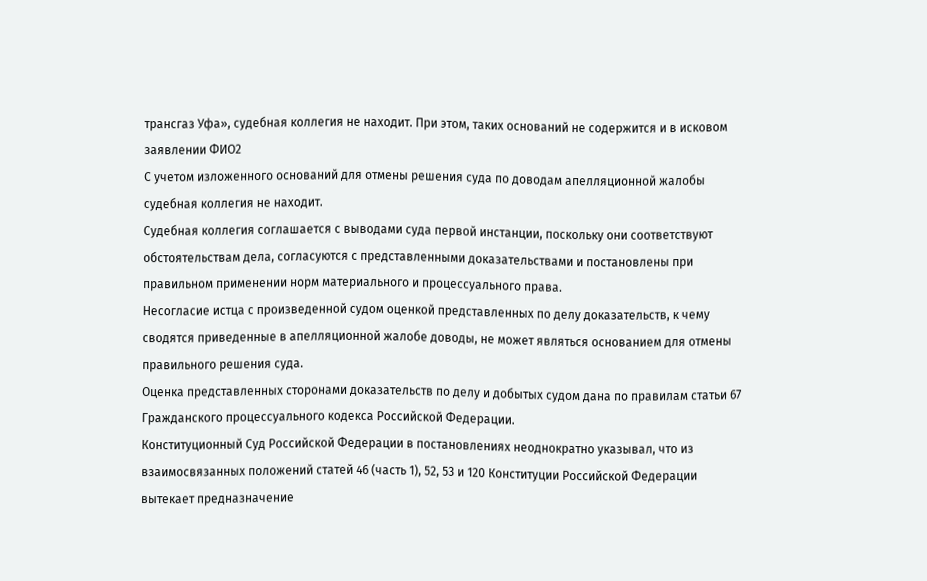трансгаз Уфа», судебная коллегия не находит. При этом, таких оснований не содержится и в исковом заявлении ФИО2
С учетом изложенного оснований для отмены решения суда по доводам апелляционной жалобы судебная коллегия не находит.
Судебная коллегия соглашается с выводами суда первой инстанции, поскольку они соответствуют обстоятельствам дела, согласуются с представленными доказательствами и постановлены при правильном применении норм материального и процессуального права.
Несогласие истца с произведенной судом оценкой представленных по делу доказательств, к чему сводятся приведенные в апелляционной жалобе доводы, не может являться основанием для отмены правильного решения суда.
Оценка представленных сторонами доказательств по делу и добытых судом дана по правилам статьи 67 Гражданского процессуального кодекса Российской Федерации.
Конституционный Суд Российской Федерации в постановлениях неоднократно указывал, что из взаимосвязанных положений статей 46 (часть 1), 52, 53 и 120 Конституции Российской Федерации вытекает предназначение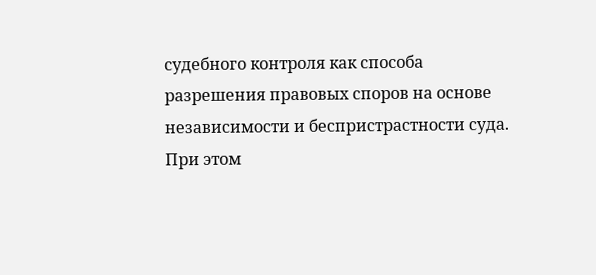судебного контроля как способа разрешения правовых споров на основе независимости и беспристрастности суда.
При этом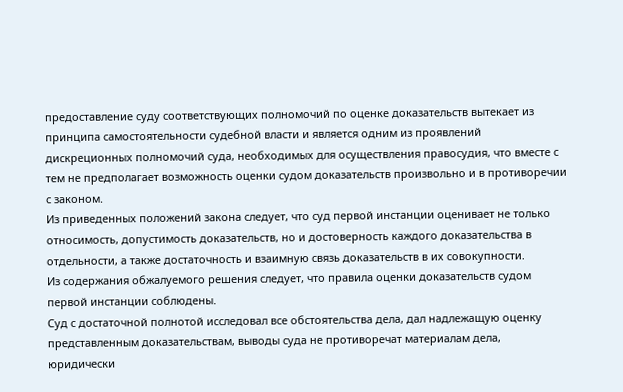предоставление суду соответствующих полномочий по оценке доказательств вытекает из принципа самостоятельности судебной власти и является одним из проявлений дискреционных полномочий суда, необходимых для осуществления правосудия, что вместе с тем не предполагает возможность оценки судом доказательств произвольно и в противоречии с законом.
Из приведенных положений закона следует, что суд первой инстанции оценивает не только относимость, допустимость доказательств, но и достоверность каждого доказательства в отдельности, а также достаточность и взаимную связь доказательств в их совокупности.
Из содержания обжалуемого решения следует, что правила оценки доказательств судом первой инстанции соблюдены.
Суд с достаточной полнотой исследовал все обстоятельства дела, дал надлежащую оценку представленным доказательствам, выводы суда не противоречат материалам дела, юридически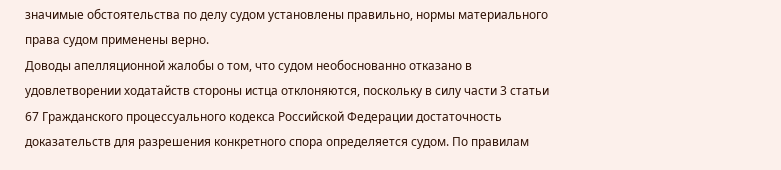значимые обстоятельства по делу судом установлены правильно, нормы материального права судом применены верно.
Доводы апелляционной жалобы о том, что судом необоснованно отказано в удовлетворении ходатайств стороны истца отклоняются, поскольку в силу части 3 статьи 67 Гражданского процессуального кодекса Российской Федерации достаточность доказательств для разрешения конкретного спора определяется судом. По правилам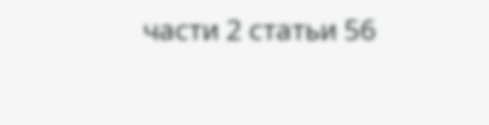части 2 статьи 56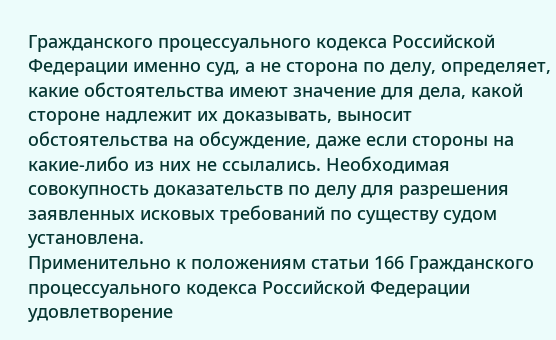Гражданского процессуального кодекса Российской Федерации именно суд, а не сторона по делу, определяет, какие обстоятельства имеют значение для дела, какой стороне надлежит их доказывать, выносит обстоятельства на обсуждение, даже если стороны на какие-либо из них не ссылались. Необходимая совокупность доказательств по делу для разрешения заявленных исковых требований по существу судом установлена.
Применительно к положениям статьи 166 Гражданского процессуального кодекса Российской Федерации удовлетворение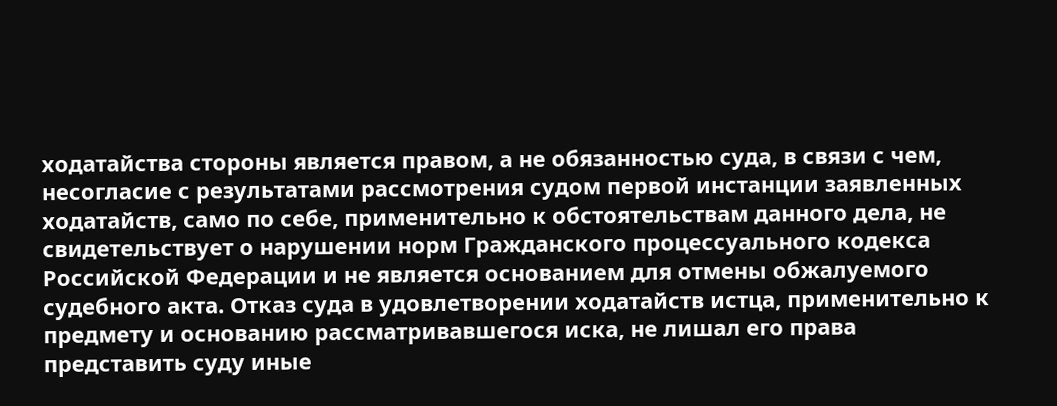ходатайства стороны является правом, а не обязанностью суда, в связи с чем, несогласие с результатами рассмотрения судом первой инстанции заявленных ходатайств, само по себе, применительно к обстоятельствам данного дела, не свидетельствует о нарушении норм Гражданского процессуального кодекса Российской Федерации и не является основанием для отмены обжалуемого судебного акта. Отказ суда в удовлетворении ходатайств истца, применительно к предмету и основанию рассматривавшегося иска, не лишал его права представить суду иные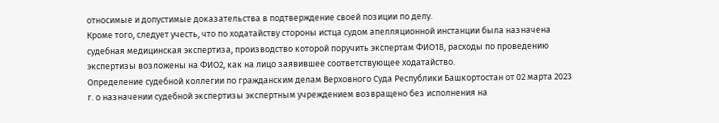относимые и допустимые доказательства в подтверждение своей позиции по делу.
Кроме того, следует учесть, что по ходатайству стороны истца судом апелляционной инстанции была назначена судебная медицинская экспертиза, производство которой поручить экспертам ФИО18, расходы по проведению экспертизы возложены на ФИО2, как на лицо заявившее соответствующее ходатайство.
Определение судебной коллегии по гражданским делам Верховного Суда Республики Башкортостан от 02 марта 2023 г. о назначении судебной экспертизы экспертным учреждением возвращено без исполнения на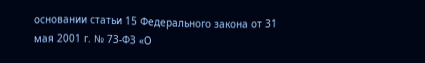основании статьи 15 Федерального закона от 31 мая 2001 г. № 73-ФЗ «О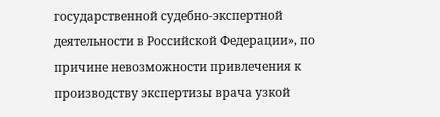государственной судебно-экспертной деятельности в Российской Федерации», по причине невозможности привлечения к производству экспертизы врача узкой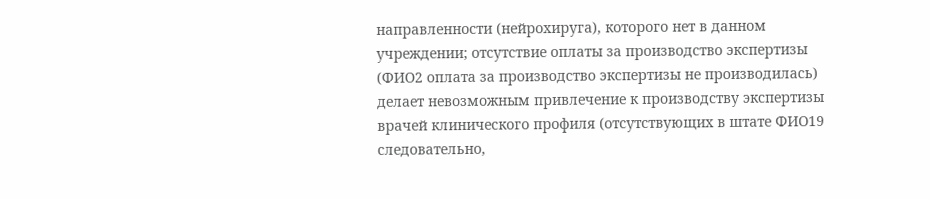направленности (нейрохируга), которого нет в данном учреждении; отсутствие оплаты за производство экспертизы (ФИО2 оплата за производство экспертизы не производилась) делает невозможным привлечение к производству экспертизы врачей клинического профиля (отсутствующих в штате ФИО19 следовательно,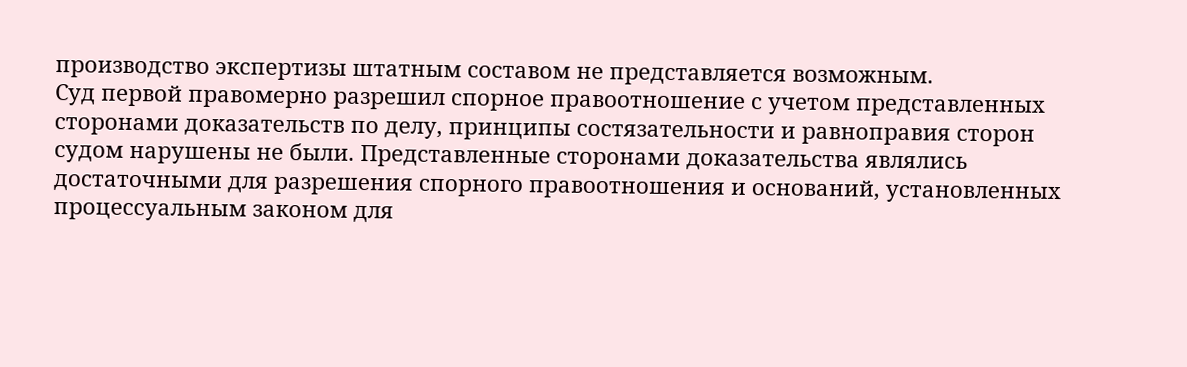производство экспертизы штатным составом не представляется возможным.
Суд первой правомерно разрешил спорное правоотношение с учетом представленных сторонами доказательств по делу, принципы состязательности и равноправия сторон судом нарушены не были. Представленные сторонами доказательства являлись достаточными для разрешения спорного правоотношения и оснований, установленных процессуальным законом для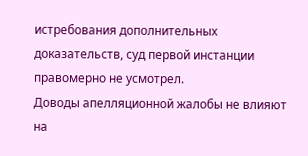истребования дополнительных доказательств, суд первой инстанции правомерно не усмотрел.
Доводы апелляционной жалобы не влияют на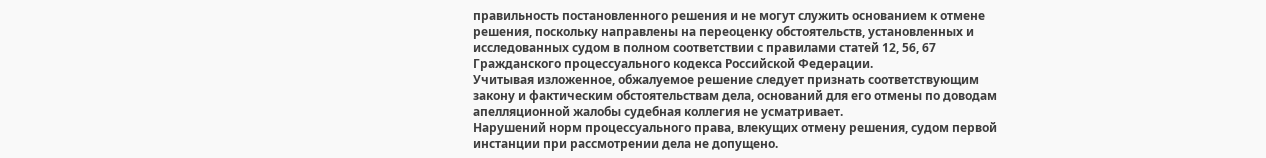правильность постановленного решения и не могут служить основанием к отмене решения, поскольку направлены на переоценку обстоятельств, установленных и исследованных судом в полном соответствии с правилами статей 12, 56, 67 Гражданского процессуального кодекса Российской Федерации.
Учитывая изложенное, обжалуемое решение следует признать соответствующим закону и фактическим обстоятельствам дела, оснований для его отмены по доводам апелляционной жалобы судебная коллегия не усматривает.
Нарушений норм процессуального права, влекущих отмену решения, судом первой инстанции при рассмотрении дела не допущено.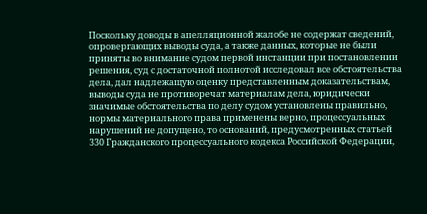Поскольку доводы в апелляционной жалобе не содержат сведений, опровергающих выводы суда, а также данных, которые не были приняты во внимание судом первой инстанции при постановлении решения, суд с достаточной полнотой исследовал все обстоятельства дела, дал надлежащую оценку представленным доказательствам, выводы суда не противоречат материалам дела, юридически значимые обстоятельства по делу судом установлены правильно, нормы материального права применены верно, процессуальных нарушений не допущено, то оснований, предусмотренных статьей 330 Гражданского процессуального кодекса Российской Федерации,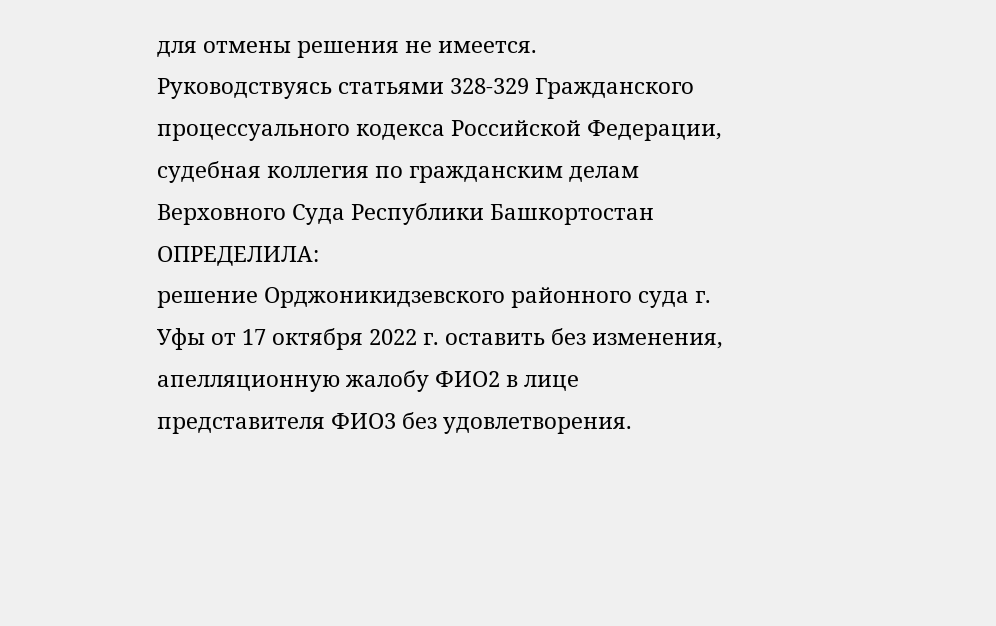для отмены решения не имеется.
Руководствуясь статьями 328-329 Гражданского процессуального кодекса Российской Федерации, судебная коллегия по гражданским делам Верховного Суда Республики Башкортостан
ОПРЕДЕЛИЛА:
решение Орджоникидзевского районного суда г. Уфы от 17 октября 2022 г. оставить без изменения, апелляционную жалобу ФИО2 в лице представителя ФИО3 без удовлетворения.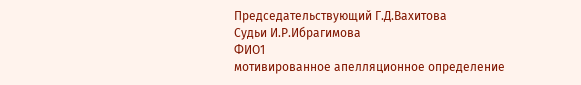Председательствующий Г.Д.Вахитова
Судьи И.Р.Ибрагимова
ФИО1
мотивированное апелляционное определение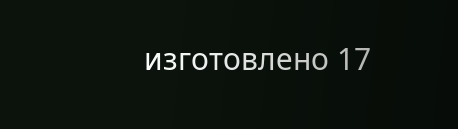изготовлено 17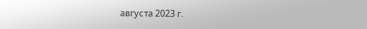августа 2023 г.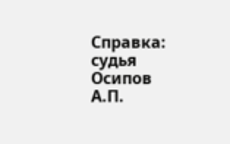Справка:
судья Осипов А.П.